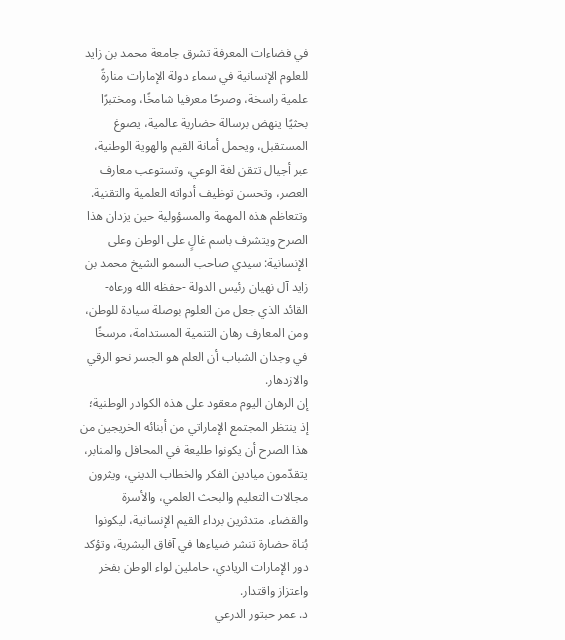في فضاءات المعرفة تشرق جامعة محمد بن زايد للعلوم الإنسانية في سماء دولة الإمارات منارةً علمية راسخة، وصرحًا معرفيا شامخًا، ومختبرًا بحثيًا ينهض برسالة حضارية عالمية، يصوغ المستقبل، ويحمل أمانة القيم والهوية الوطنية، عبر أجيال تتقن لغة الوعي، وتستوعب معارف العصر، وتحسن توظيف أدواته العلمية والتقنية.
وتتعاظم هذه المهمة والمسؤولية حين يزدان هذا الصرح ويتشرف باسم غالٍ على الوطن وعلى الإنسانية: سيدي صاحب السمو الشيخ محمد بن زايد آل نهيان رئيس الدولة -حفظه الله ورعاه- القائد الذي جعل من العلوم بوصلة سيادة للوطن، ومن المعارف رهان التنمية المستدامة، مرسخًا في وجدان الشباب أن العلم هو الجسر نحو الرقي والازدهار.
إن الرهان اليوم معقود على هذه الكوادر الوطنية؛ إذ ينتظر المجتمع الإماراتي من أبنائه الخريجين من هذا الصرح أن يكونوا طليعة في المحافل والمنابر، يتقدّمون ميادين الفكر والخطاب الديني، ويثرون مجالات التعليم والبحث العلمي، والأسرة والقضاء. متدثرين برداء القيم الإنسانية، ليكونوا بُناة حضارة تنشر ضياءها في آفاق البشرية، وتؤكد دور الإمارات الريادي، حاملين لواء الوطن بفخر واعتزاز واقتدار.
د. عمر حبتور الدرعي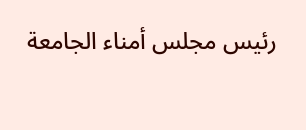رئيس مجلس أمناء الجامعة